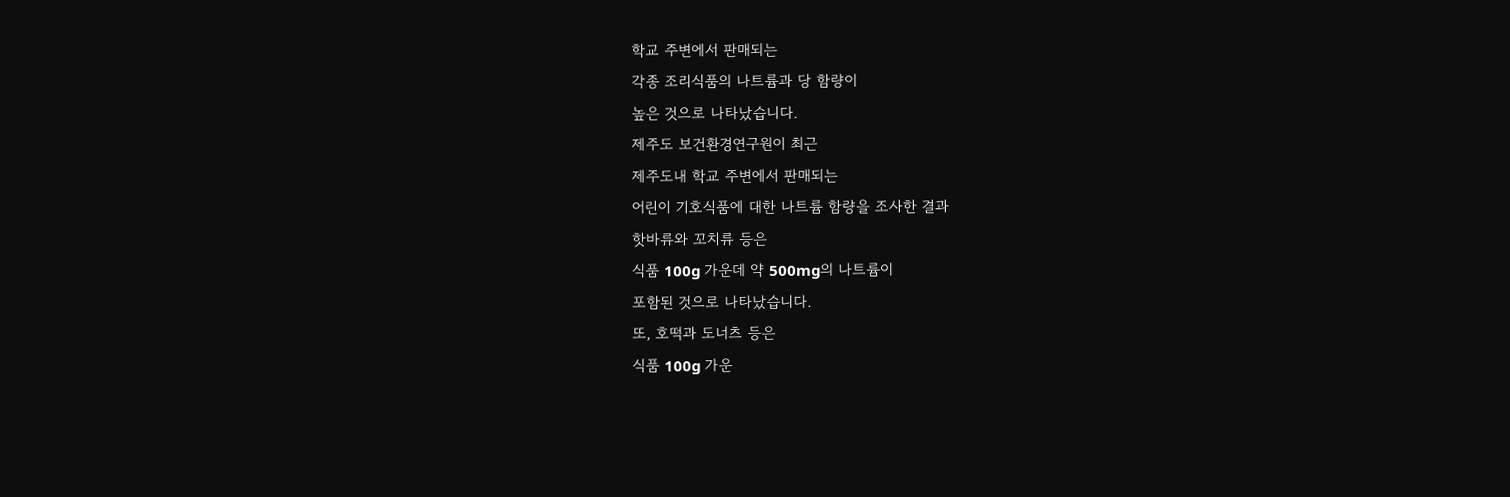학교 주변에서 판매되는
각종 조리식품의 나트륨과 당 함량이
높은 것으로 나타났습니다.
제주도 보건환경연구원이 최근
제주도내 학교 주변에서 판매되는
어린이 기호식품에 대한 나트륨 함량을 조사한 결과
핫바류와 꼬치류 등은
식품 100g 가운데 약 500mg의 나트륨이
포함된 것으로 나타났습니다.
또, 호떡과 도너츠 등은
식품 100g 가운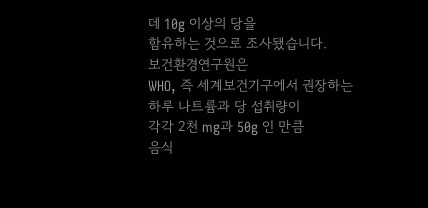데 10g 이상의 당을
함유하는 것으로 조사됐습니다.
보건환경연구원은
WHO, 즉 세계보건기구에서 권장하는
하루 나트륨과 당 섭취량이
각각 2천 mg과 50g 인 만큼
음식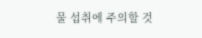물 섭취에 주의할 것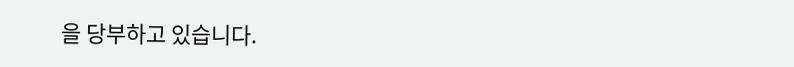을 당부하고 있습니다.